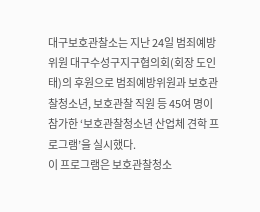대구보호관찰소는 지난 24일 범죄예방위원 대구수성구지구협의회(회장 도인태)의 후원으로 범죄예방위원과 보호관찰청소년, 보호관찰 직원 등 45여 명이 참가한 ‘보호관찰청소년 산업체 견학 프로그램’을 실시했다.
이 프로그램은 보호관찰청소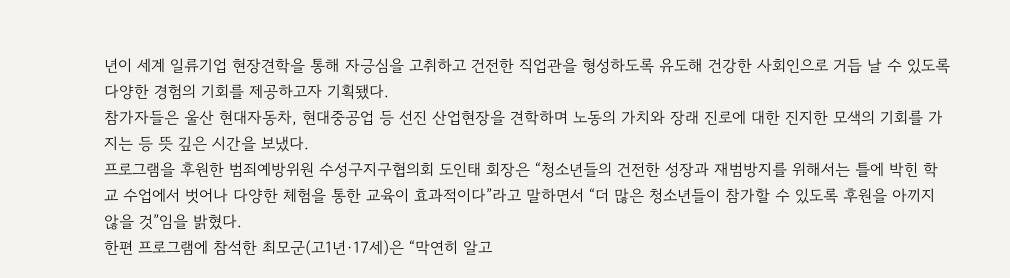년이 세계 일류기업 현장견학을 통해 자긍심을 고취하고 건전한 직업관을 형성하도록 유도해 건강한 사회인으로 거듭 날 수 있도록 다양한 경험의 기회를 제공하고자 기획됐다.
참가자들은 울산 현대자동차, 현대중공업 등 선진 산업현장을 견학하며 노동의 가치와 장래 진로에 대한 진지한 모색의 기회를 가지는 등 뜻 깊은 시간을 보냈다.
프로그램을 후원한 범죄예방위원 수성구지구협의회 도인태 회장은 “청소년들의 건전한 성장과 재범방지를 위해서는 틀에 박힌 학교 수업에서 벗어나 다양한 체험을 통한 교육이 효과적이다”라고 말하면서 “더 많은 청소년들이 참가할 수 있도록 후원을 아끼지 않을 것”임을 밝혔다.
한편 프로그램에 참석한 최모군(고1년·17세)은 “막연히 알고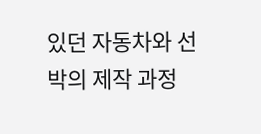있던 자동차와 선박의 제작 과정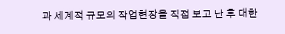과 세계적 규모의 작업현장을 직접 보고 난 후 대한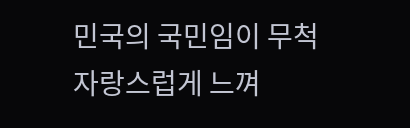민국의 국민임이 무척 자랑스럽게 느껴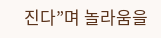진다”며 놀라움을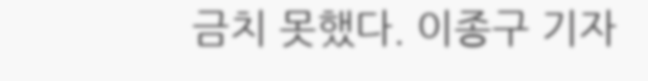금치 못했다. 이종구 기자